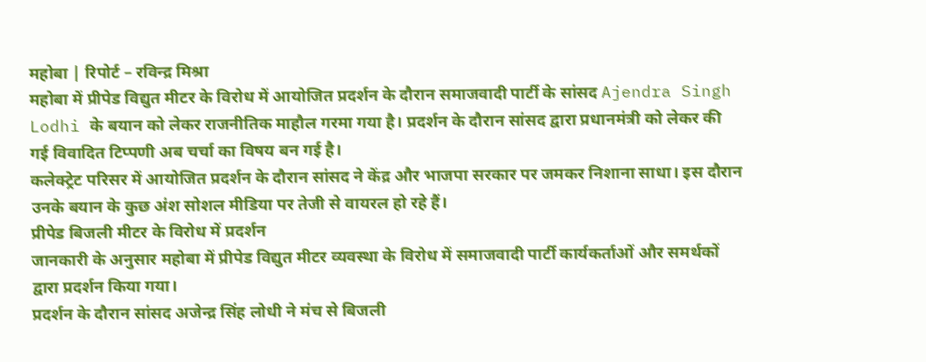महोबा | रिपोर्ट – रविन्द्र मिश्रा
महोबा में प्रीपेड विद्युत मीटर के विरोध में आयोजित प्रदर्शन के दौरान समाजवादी पार्टी के सांसद Ajendra Singh Lodhi के बयान को लेकर राजनीतिक माहौल गरमा गया है। प्रदर्शन के दौरान सांसद द्वारा प्रधानमंत्री को लेकर की गई विवादित टिप्पणी अब चर्चा का विषय बन गई है।
कलेक्ट्रेट परिसर में आयोजित प्रदर्शन के दौरान सांसद ने केंद्र और भाजपा सरकार पर जमकर निशाना साधा। इस दौरान उनके बयान के कुछ अंश सोशल मीडिया पर तेजी से वायरल हो रहे हैं।
प्रीपेड बिजली मीटर के विरोध में प्रदर्शन
जानकारी के अनुसार महोबा में प्रीपेड विद्युत मीटर व्यवस्था के विरोध में समाजवादी पार्टी कार्यकर्ताओं और समर्थकों द्वारा प्रदर्शन किया गया।
प्रदर्शन के दौरान सांसद अजेन्द्र सिंह लोधी ने मंच से बिजली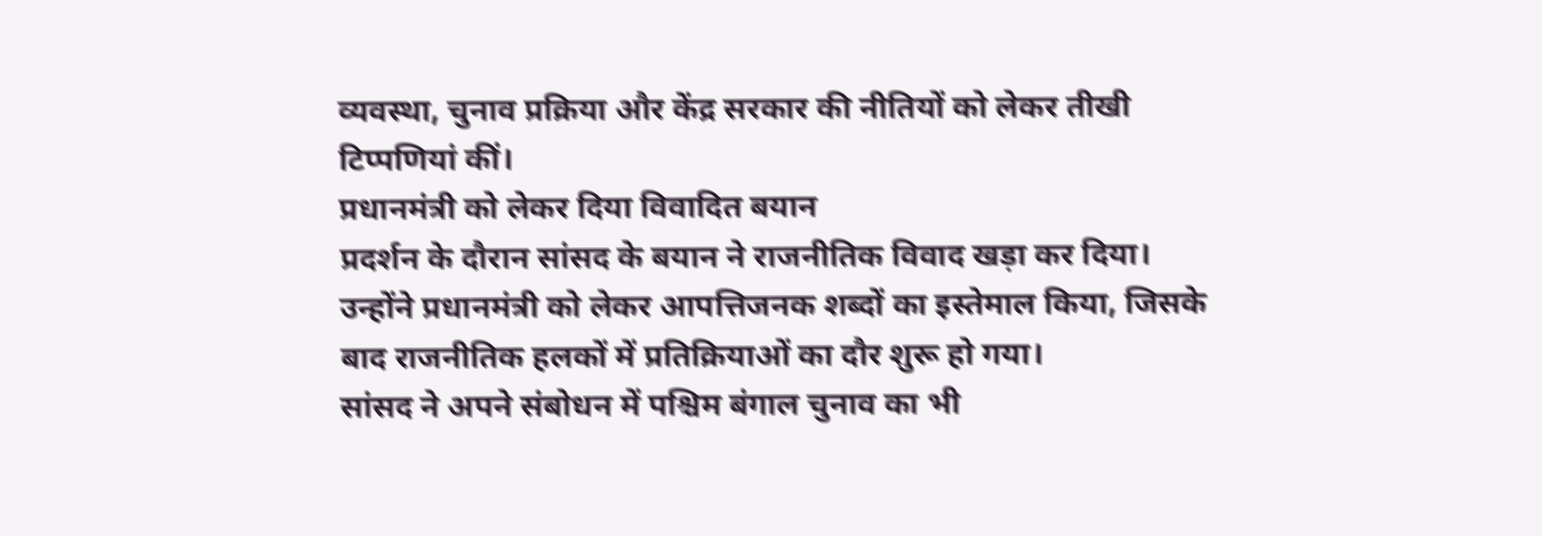व्यवस्था, चुनाव प्रक्रिया और केंद्र सरकार की नीतियों को लेकर तीखी टिप्पणियां कीं।
प्रधानमंत्री को लेकर दिया विवादित बयान
प्रदर्शन के दौरान सांसद के बयान ने राजनीतिक विवाद खड़ा कर दिया। उन्होंने प्रधानमंत्री को लेकर आपत्तिजनक शब्दों का इस्तेमाल किया, जिसके बाद राजनीतिक हलकों में प्रतिक्रियाओं का दौर शुरू हो गया।
सांसद ने अपने संबोधन में पश्चिम बंगाल चुनाव का भी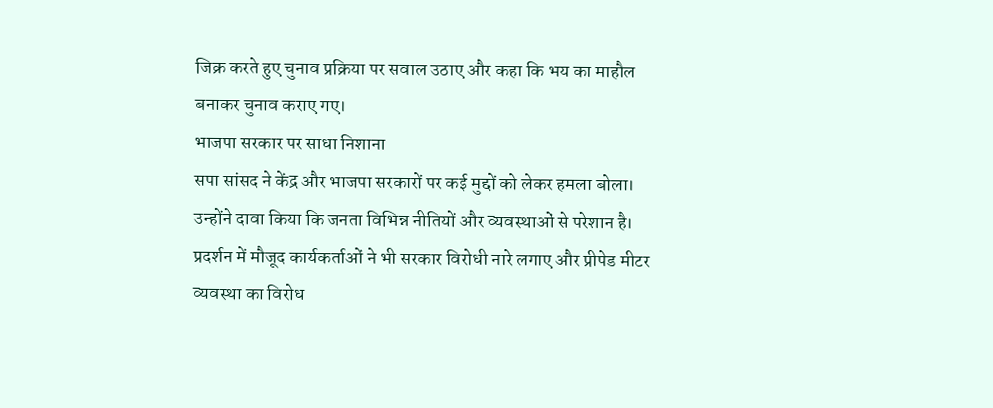जिक्र करते हुए चुनाव प्रक्रिया पर सवाल उठाए और कहा कि भय का माहौल बनाकर चुनाव कराए गए।
भाजपा सरकार पर साधा निशाना
सपा सांसद ने केंद्र और भाजपा सरकारों पर कई मुद्दों को लेकर हमला बोला। उन्होंने दावा किया कि जनता विभिन्न नीतियों और व्यवस्थाओं से परेशान है।
प्रदर्शन में मौजूद कार्यकर्ताओं ने भी सरकार विरोधी नारे लगाए और प्रीपेड मीटर व्यवस्था का विरोध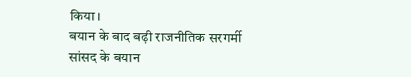किया।
बयान के बाद बढ़ी राजनीतिक सरगर्मी
सांसद के बयान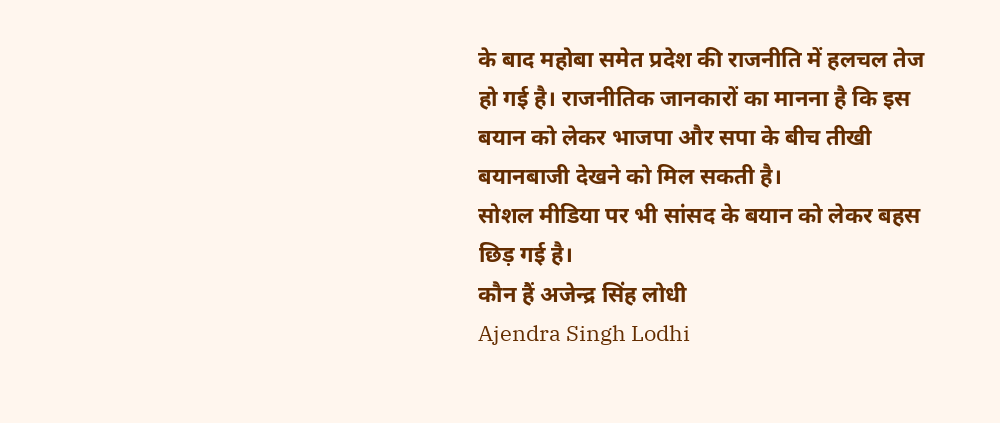के बाद महोबा समेत प्रदेश की राजनीति में हलचल तेज हो गई है। राजनीतिक जानकारों का मानना है कि इस बयान को लेकर भाजपा और सपा के बीच तीखी बयानबाजी देखने को मिल सकती है।
सोशल मीडिया पर भी सांसद के बयान को लेकर बहस छिड़ गई है।
कौन हैं अजेन्द्र सिंह लोधी
Ajendra Singh Lodhi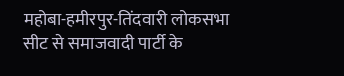महोबा-हमीरपुर-तिंदवारी लोकसभा सीट से समाजवादी पार्टी के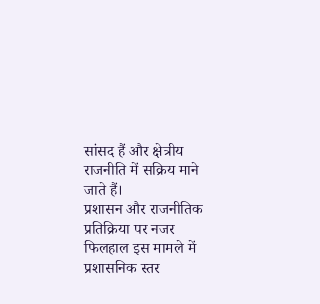सांसद हैं और क्षेत्रीय राजनीति में सक्रिय माने जाते हैं।
प्रशासन और राजनीतिक प्रतिक्रिया पर नजर
फिलहाल इस मामले में प्रशासनिक स्तर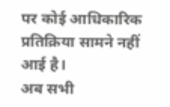पर कोई आधिकारिक प्रतिक्रिया सामने नहीं आई है।
अब सभी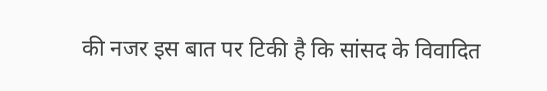की नजर इस बात पर टिकी है कि सांसद के विवादित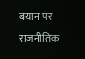बयान पर राजनीतिक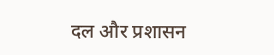दल और प्रशासन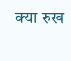क्या रुख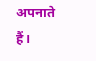अपनाते हैं।